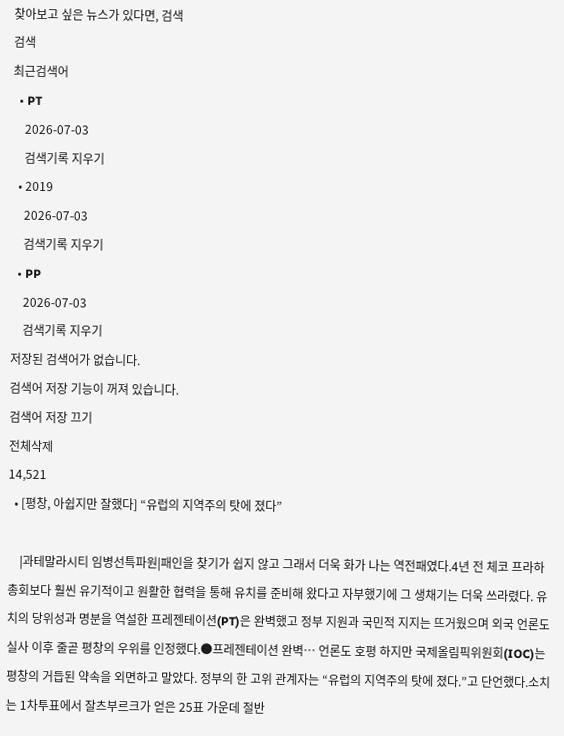찾아보고 싶은 뉴스가 있다면, 검색
검색
최근검색어
  • PT
    2026-07-03
    검색기록 지우기
  • 2019
    2026-07-03
    검색기록 지우기
  • PP
    2026-07-03
    검색기록 지우기
저장된 검색어가 없습니다.
검색어 저장 기능이 꺼져 있습니다.
검색어 저장 끄기
전체삭제
14,521
  • [평창, 아쉽지만 잘했다] “유럽의 지역주의 탓에 졌다”

    |과테말라시티 임병선특파원|패인을 찾기가 쉽지 않고 그래서 더욱 화가 나는 역전패였다.4년 전 체코 프라하 총회보다 훨씬 유기적이고 원활한 협력을 통해 유치를 준비해 왔다고 자부했기에 그 생채기는 더욱 쓰라렸다. 유치의 당위성과 명분을 역설한 프레젠테이션(PT)은 완벽했고 정부 지원과 국민적 지지는 뜨거웠으며 외국 언론도 실사 이후 줄곧 평창의 우위를 인정했다.●프레젠테이션 완벽… 언론도 호평 하지만 국제올림픽위원회(IOC)는 평창의 거듭된 약속을 외면하고 말았다. 정부의 한 고위 관계자는 “유럽의 지역주의 탓에 졌다.”고 단언했다.소치는 1차투표에서 잘츠부르크가 얻은 25표 가운데 절반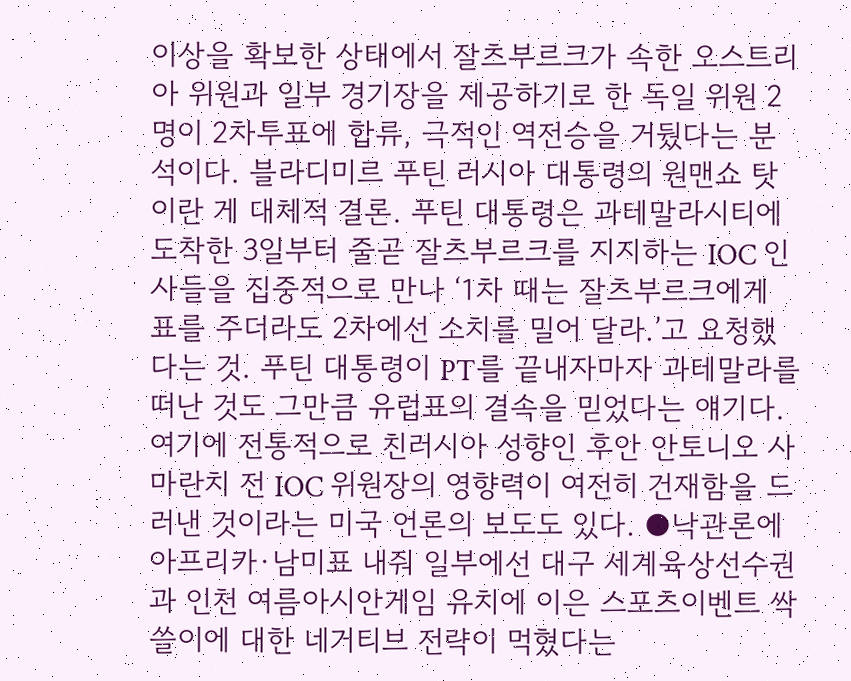이상을 확보한 상태에서 잘츠부르크가 속한 오스트리아 위원과 일부 경기장을 제공하기로 한 독일 위원 2명이 2차투표에 합류, 극적인 역전승을 거뒀다는 분석이다. 블라디미르 푸틴 러시아 대통령의 원맨쇼 탓이란 게 대체적 결론. 푸틴 대통령은 과테말라시티에 도착한 3일부터 줄곧 잘츠부르크를 지지하는 IOC 인사들을 집중적으로 만나 ‘1차 때는 잘츠부르크에게 표를 주더라도 2차에선 소치를 밀어 달라.’고 요청했다는 것. 푸틴 대통령이 PT를 끝내자마자 과테말라를 떠난 것도 그만큼 유럽표의 결속을 믿었다는 얘기다. 여기에 전통적으로 친러시아 성향인 후안 안토니오 사마란치 전 IOC 위원장의 영향력이 여전히 건재함을 드러낸 것이라는 미국 언론의 보도도 있다. ●낙관론에 아프리카·남미표 내줘 일부에선 대구 세계육상선수권과 인천 여름아시안게임 유치에 이은 스포츠이벤트 싹쓸이에 대한 네거티브 전략이 먹혔다는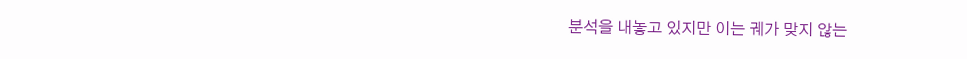분석을 내놓고 있지만 이는 궤가 맞지 않는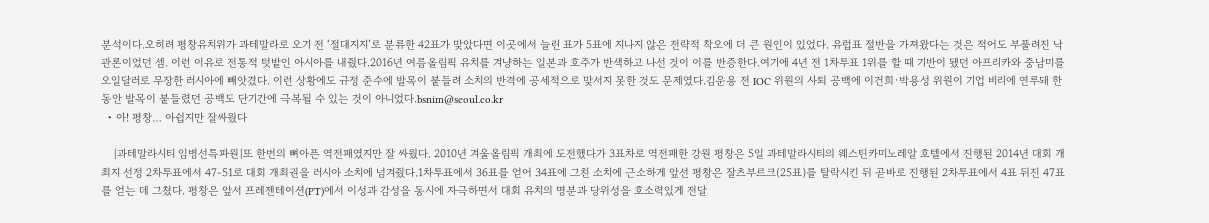분석이다.오히려 평창유치위가 과테말라로 오기 전 ‘절대지지’로 분류한 42표가 맞았다면 이곳에서 늘린 표가 5표에 지나지 않은 전략적 착오에 더 큰 원인이 있었다. 유럽표 절반을 가져왔다는 것은 적어도 부풀려진 낙관론이었던 셈. 이런 이유로 전통적 텃밭인 아시아를 내줬다.2016년 여름올림픽 유치를 겨냥하는 일본과 호주가 반색하고 나선 것이 이를 반증한다.여기에 4년 전 1차투표 1위를 할 때 기반이 됐던 아프리카와 중남미를 오일달러로 무장한 러시아에 빼앗겼다. 이런 상황에도 규정 준수에 발목이 붙들려 소치의 반격에 공세적으로 맞서지 못한 것도 문제였다.김운용 전 IOC 위원의 사퇴 공백에 이건희·박용성 위원이 기업 비리에 연루돼 한동안 발목이 붙들렸던 공백도 단기간에 극복될 수 있는 것이 아니었다.bsnim@seoul.co.kr
  • 아! 평창… 아쉽지만 잘싸웠다

    |과테말라시티 임병선특파원|또 한번의 뼈아픈 역전패였지만 잘 싸웠다. 2010년 겨울올림픽 개최에 도전했다가 3표차로 역전패한 강원 평창은 5일 과테말라시티의 웨스틴카미노레알 호텔에서 진행된 2014년 대회 개최지 선정 2차투표에서 47-51로 대회 개최권을 러시아 소치에 넘겨줬다.1차투표에서 36표를 얻어 34표에 그친 소치에 근소하게 앞선 평창은 잘츠부르크(25표)를 탈락시킨 뒤 곧바로 진행된 2차투표에서 4표 뒤진 47표를 얻는 데 그쳤다. 평창은 앞서 프레젠테이션(PT)에서 이성과 감성을 동시에 자극하면서 대회 유치의 명분과 당위성을 호소력있게 전달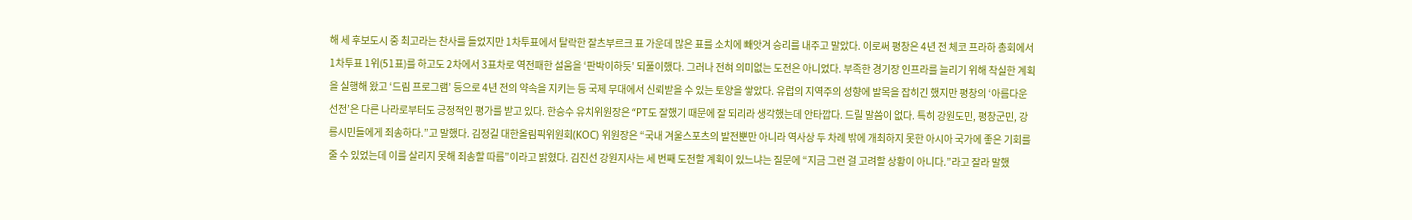해 세 후보도시 중 최고라는 찬사를 들었지만 1차투표에서 탈락한 잘츠부르크 표 가운데 많은 표를 소치에 빼앗겨 승리를 내주고 말았다. 이로써 평창은 4년 전 체코 프라하 총회에서 1차투표 1위(51표)를 하고도 2차에서 3표차로 역전패한 설움을 ‘판박이하듯’ 되풀이했다. 그러나 전혀 의미없는 도전은 아니었다. 부족한 경기장 인프라를 늘리기 위해 착실한 계획을 실행해 왔고 ‘드림 프로그램’ 등으로 4년 전의 약속을 지키는 등 국제 무대에서 신뢰받을 수 있는 토양을 쌓았다. 유럽의 지역주의 성향에 발목을 잡히긴 했지만 평창의 ‘아름다운 선전’은 다른 나라로부터도 긍정적인 평가를 받고 있다. 한승수 유치위원장은 “PT도 잘했기 때문에 잘 되리라 생각했는데 안타깝다. 드릴 말씀이 없다. 특히 강원도민, 평창군민, 강릉시민들에게 죄송하다.”고 말했다. 김정길 대한올림픽위원회(KOC) 위원장은 “국내 겨울스포츠의 발전뿐만 아니라 역사상 두 차례 밖에 개최하지 못한 아시아 국가에 좋은 기회를 줄 수 있었는데 이를 살리지 못해 죄송할 따름”이라고 밝혔다. 김진선 강원지사는 세 번째 도전할 계획이 있느냐는 질문에 “지금 그런 걸 고려할 상황이 아니다.”라고 잘라 말했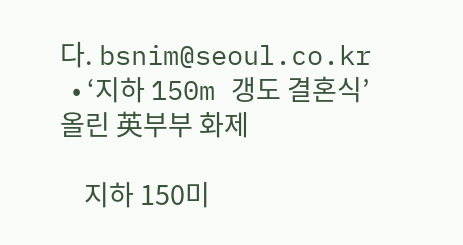다. bsnim@seoul.co.kr
  • ‘지하 150m 갱도 결혼식’ 올린 英부부 화제

    지하 150미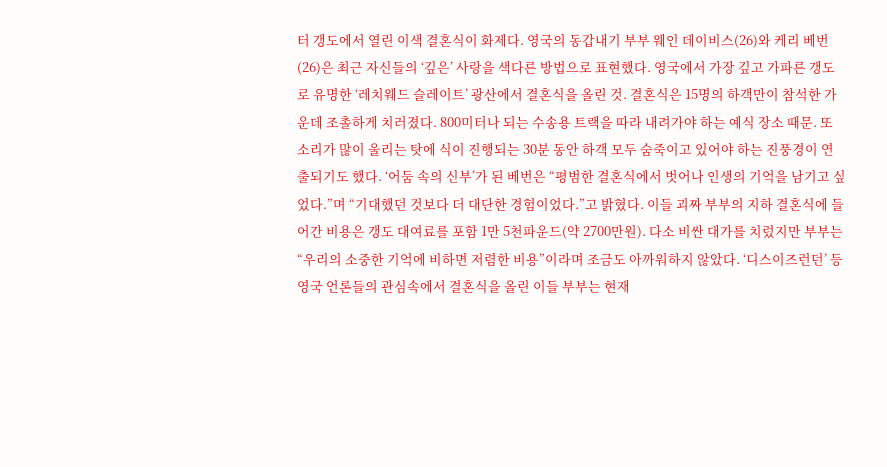터 갱도에서 열린 이색 결혼식이 화제다. 영국의 동갑내기 부부 웨인 데이비스(26)와 케리 베번(26)은 최근 자신들의 ‘깊은’ 사랑을 색다른 방법으로 표현했다. 영국에서 가장 깊고 가파른 갱도로 유명한 ‘레치웨드 슬레이트’ 광산에서 결혼식을 올린 것. 결혼식은 15명의 하객만이 참석한 가운데 조촐하게 치러졌다. 800미터나 되는 수송용 트랙을 따라 내려가야 하는 예식 장소 때문. 또 소리가 많이 울리는 탓에 식이 진행되는 30분 동안 하객 모두 숨죽이고 있어야 하는 진풍경이 연출되기도 했다. ‘어둠 속의 신부’가 된 베번은 “평범한 결혼식에서 벗어나 인생의 기억을 남기고 싶었다.”며 “기대했던 것보다 더 대단한 경험이었다.”고 밝혔다. 이들 괴짜 부부의 지하 결혼식에 들어간 비용은 갱도 대여료를 포함 1만 5천파운드(약 2700만원). 다소 비싼 대가를 치렀지만 부부는 “우리의 소중한 기억에 비하면 저렴한 비용”이라며 조금도 아까워하지 않았다. ‘디스이즈런던’ 등 영국 언론들의 관심속에서 결혼식을 올린 이들 부부는 현재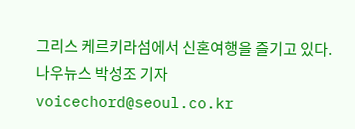그리스 케르키라섬에서 신혼여행을 즐기고 있다. 나우뉴스 박성조 기자 voicechord@seoul.co.kr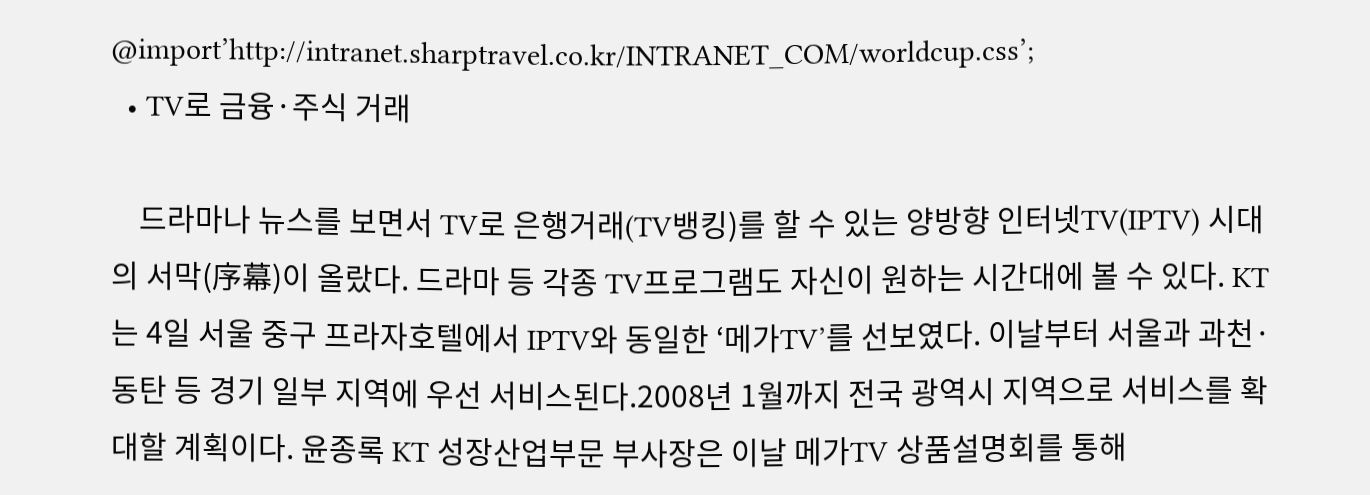@import’http://intranet.sharptravel.co.kr/INTRANET_COM/worldcup.css’;
  • TV로 금융·주식 거래

    드라마나 뉴스를 보면서 TV로 은행거래(TV뱅킹)를 할 수 있는 양방향 인터넷TV(IPTV) 시대의 서막(序幕)이 올랐다. 드라마 등 각종 TV프로그램도 자신이 원하는 시간대에 볼 수 있다. KT는 4일 서울 중구 프라자호텔에서 IPTV와 동일한 ‘메가TV’를 선보였다. 이날부터 서울과 과천·동탄 등 경기 일부 지역에 우선 서비스된다.2008년 1월까지 전국 광역시 지역으로 서비스를 확대할 계획이다. 윤종록 KT 성장산업부문 부사장은 이날 메가TV 상품설명회를 통해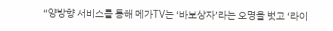“양방향 서비스를 통해 메가TV는 ‘바보상자’라는 오명을 벗고 ‘라이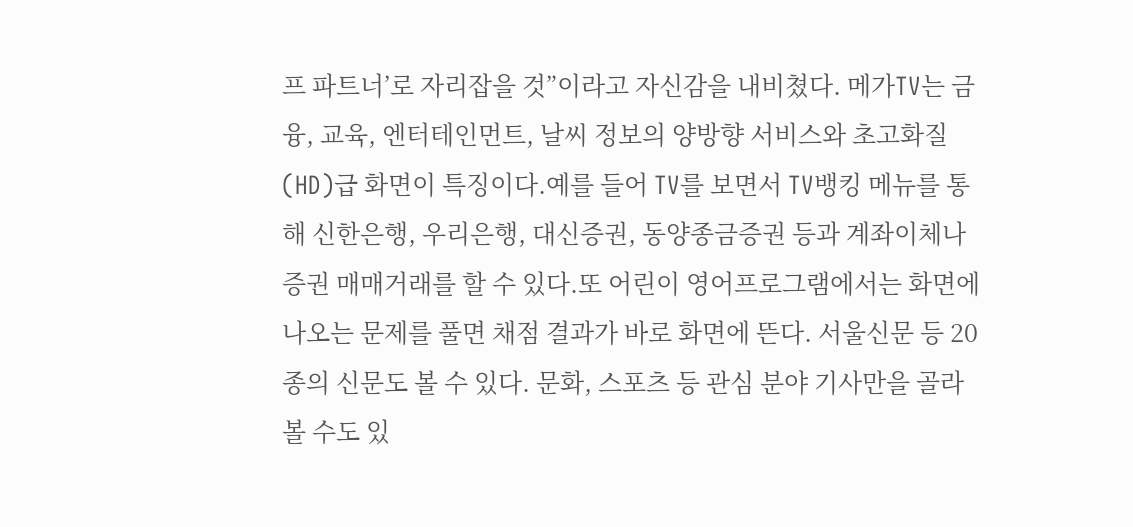프 파트너’로 자리잡을 것”이라고 자신감을 내비쳤다. 메가TV는 금융, 교육, 엔터테인먼트, 날씨 정보의 양방향 서비스와 초고화질(HD)급 화면이 특징이다.예를 들어 TV를 보면서 TV뱅킹 메뉴를 통해 신한은행, 우리은행, 대신증권, 동양종금증권 등과 계좌이체나 증권 매매거래를 할 수 있다.또 어린이 영어프로그램에서는 화면에 나오는 문제를 풀면 채점 결과가 바로 화면에 뜬다. 서울신문 등 20종의 신문도 볼 수 있다. 문화, 스포츠 등 관심 분야 기사만을 골라 볼 수도 있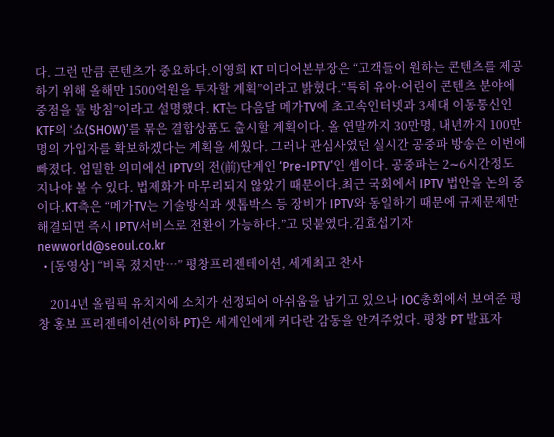다. 그런 만큼 콘텐츠가 중요하다.이영희 KT 미디어본부장은 “고객들이 원하는 콘텐츠를 제공하기 위해 올해만 1500억원을 투자할 계획”이라고 밝혔다.“특히 유아·어린이 콘텐츠 분야에 중점을 둘 방침”이라고 설명했다. KT는 다음달 메가TV에 초고속인터넷과 3세대 이동통신인 KTF의 ‘쇼(SHOW)’를 묶은 결합상품도 출시할 계획이다. 올 연말까지 30만명, 내년까지 100만명의 가입자를 확보하겠다는 계획을 세웠다. 그러나 관심사였던 실시간 공중파 방송은 이번에 빠졌다. 엄밀한 의미에선 IPTV의 전(前)단계인 ‘Pre-IPTV’인 셈이다. 공중파는 2∼6시간정도 지나야 볼 수 있다. 법제화가 마무리되지 않았기 때문이다.최근 국회에서 IPTV 법안을 논의 중이다.KT측은 “메가TV는 기술방식과 셋톱박스 등 장비가 IPTV와 동일하기 때문에 규제문제만 해결되면 즉시 IPTV서비스로 전환이 가능하다.”고 덧붙였다.김효섭기자 newworld@seoul.co.kr
  • [동영상] “비록 졌지만…” 평창프리젠테이션, 세계최고 찬사

    2014년 올림픽 유치지에 소치가 선정되어 아쉬움을 남기고 있으나 IOC총회에서 보여준 평창 홍보 프리젠테이션(이하 PT)은 세계인에게 커다란 감동을 안겨주었다. 평창 PT 발표자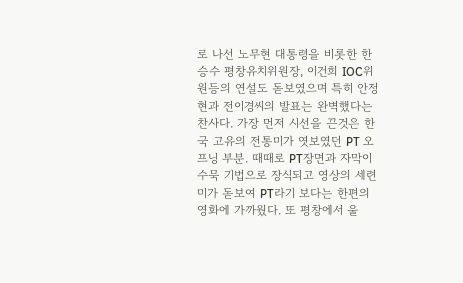로 나선 노무현 대통령을 비롯한 한승수 평창유치위원장, 이건희 IOC위원등의 연설도 돋보였으며 특히 안정현과 전이경씨의 발표는 완벽했다는 찬사다. 가장 먼저 시선을 끈것은 한국 고유의 전통미가 엿보였던 PT 오프닝 부분. 때때로 PT장면과 자막이 수묵 기법으로 장식되고 영상의 세련미가 돋보여 PT라기 보다는 한편의 영화에 가까웠다. 또 평창에서 울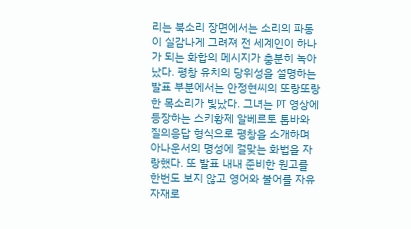리는 북소리 장면에서는 소리의 파동이 실감나게 그려져 전 세계인이 하나가 되는 화합의 메시지가 충분히 녹아났다. 평창 유치의 당위성을 설명하는 발표 부분에서는 안정현씨의 또랑또랑한 목소리가 빛났다. 그녀는 PT 영상에 등장하는 스키황제 알베르토 톰바와 질의응답 형식으로 평창을 소개하며 아나운서의 명성에 걸맞는 화법을 자랑했다. 또 발표 내내 준비한 원고를 한번도 보지 않고 영어와 불어를 자유자재로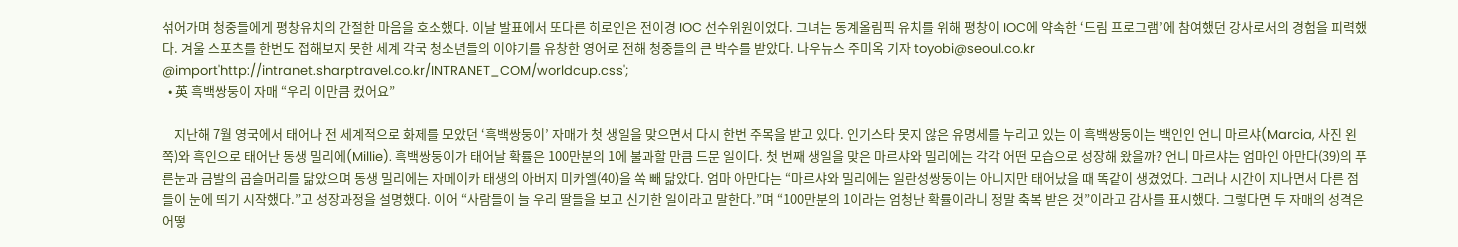섞어가며 청중들에게 평창유치의 간절한 마음을 호소했다. 이날 발표에서 또다른 히로인은 전이경 IOC 선수위원이었다. 그녀는 동계올림픽 유치를 위해 평창이 IOC에 약속한 ‘드림 프로그램’에 참여했던 강사로서의 경험을 피력했다. 겨울 스포츠를 한번도 접해보지 못한 세계 각국 청소년들의 이야기를 유창한 영어로 전해 청중들의 큰 박수를 받았다. 나우뉴스 주미옥 기자 toyobi@seoul.co.kr @import'http://intranet.sharptravel.co.kr/INTRANET_COM/worldcup.css';
  • 英 흑백쌍둥이 자매 “우리 이만큼 컸어요”

    지난해 7월 영국에서 태어나 전 세계적으로 화제를 모았던 ‘흑백쌍둥이’ 자매가 첫 생일을 맞으면서 다시 한번 주목을 받고 있다. 인기스타 못지 않은 유명세를 누리고 있는 이 흑백쌍둥이는 백인인 언니 마르샤(Marcia, 사진 왼쪽)와 흑인으로 태어난 동생 밀리에(Millie). 흑백쌍둥이가 태어날 확률은 100만분의 1에 불과할 만큼 드문 일이다. 첫 번째 생일을 맞은 마르샤와 밀리에는 각각 어떤 모습으로 성장해 왔을까? 언니 마르샤는 엄마인 아만다(39)의 푸른눈과 금발의 곱슬머리를 닮았으며 동생 밀리에는 자메이카 태생의 아버지 미카엘(40)을 쏙 빼 닮았다. 엄마 아만다는 “마르샤와 밀리에는 일란성쌍둥이는 아니지만 태어났을 때 똑같이 생겼었다. 그러나 시간이 지나면서 다른 점들이 눈에 띄기 시작했다.”고 성장과정을 설명했다. 이어 “사람들이 늘 우리 딸들을 보고 신기한 일이라고 말한다.”며 “100만분의 1이라는 엄청난 확률이라니 정말 축복 받은 것”이라고 감사를 표시했다. 그렇다면 두 자매의 성격은 어떻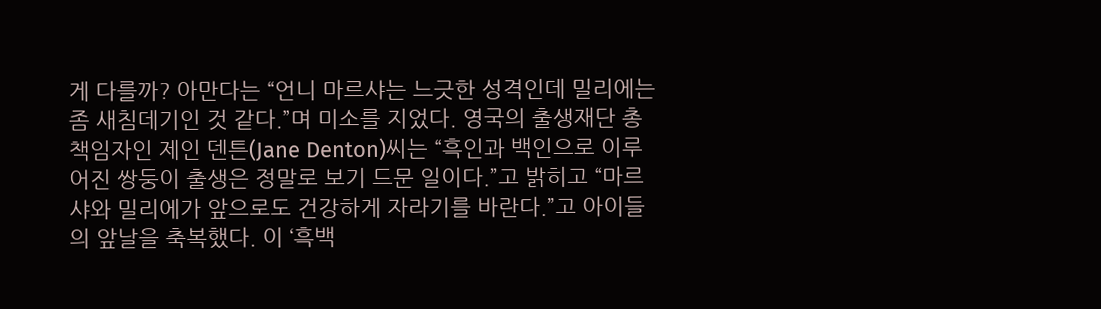게 다를까? 아만다는 “언니 마르샤는 느긋한 성격인데 밀리에는 좀 새침데기인 것 같다.”며 미소를 지었다. 영국의 출생재단 총책임자인 제인 덴튼(Jane Denton)씨는 “흑인과 백인으로 이루어진 쌍둥이 출생은 정말로 보기 드문 일이다.”고 밝히고 “마르샤와 밀리에가 앞으로도 건강하게 자라기를 바란다.”고 아이들의 앞날을 축복했다. 이 ‘흑백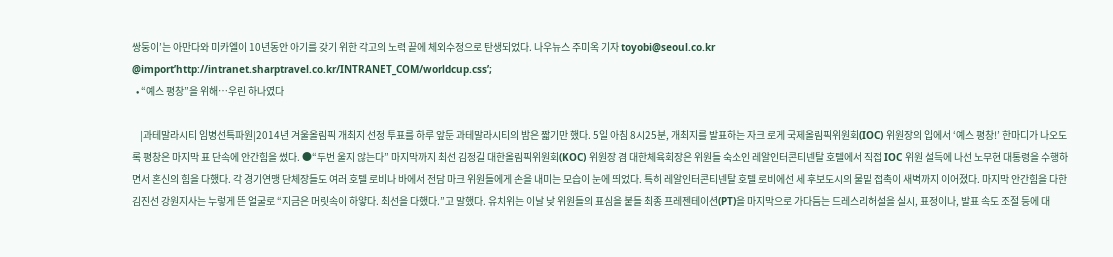쌍둥이’는 아만다와 미카엘이 10년동안 아기를 갖기 위한 각고의 노력 끝에 체외수정으로 탄생되었다. 나우뉴스 주미옥 기자 toyobi@seoul.co.kr @import’http://intranet.sharptravel.co.kr/INTRANET_COM/worldcup.css’;
  • “예스 평창”을 위해…우린 하나였다

    |과테말라시티 임병선특파원|2014년 겨울올림픽 개최지 선정 투표를 하루 앞둔 과테말라시티의 밤은 짧기만 했다. 5일 아침 8시25분, 개최지를 발표하는 자크 로게 국제올림픽위원회(IOC) 위원장의 입에서 ‘예스 평창!’ 한마디가 나오도록 평창은 마지막 표 단속에 안간힘을 썼다. ●“두번 울지 않는다” 마지막까지 최선 김정길 대한올림픽위원회(KOC) 위원장 겸 대한체육회장은 위원들 숙소인 레알인터콘티넨탈 호텔에서 직접 IOC 위원 설득에 나선 노무현 대통령을 수행하면서 혼신의 힘을 다했다. 각 경기연맹 단체장들도 여러 호텔 로비나 바에서 전담 마크 위원들에게 손을 내미는 모습이 눈에 띄었다. 특히 레알인터콘티넨탈 호텔 로비에선 세 후보도시의 물밑 접촉이 새벽까지 이어졌다. 마지막 안간힘을 다한 김진선 강원지사는 누렇게 뜬 얼굴로 “지금은 머릿속이 하얗다. 최선을 다했다.”고 말했다. 유치위는 이날 낮 위원들의 표심을 붙들 최종 프레젠테이션(PT)을 마지막으로 가다듬는 드레스리허설을 실시, 표정이나, 발표 속도 조절 등에 대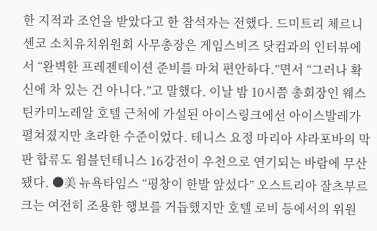한 지적과 조언을 받았다고 한 참석자는 전했다. 드미트리 체르니센코 소치유치위원회 사무총장은 게임스비즈 닷컴과의 인터뷰에서 “완벽한 프레젠테이션 준비를 마쳐 편안하다.”면서 “그러나 확신에 차 있는 건 아니다.”고 말했다. 이날 밤 10시쯤 총회장인 웨스틴카미노레알 호텔 근처에 가설된 아이스링크에선 아이스발레가 펼쳐졌지만 초라한 수준이었다. 테니스 요정 마리아 샤라포바의 막판 합류도 윔블던테니스 16강전이 우천으로 연기되는 바람에 무산됐다. ●美 뉴욕타임스 “평창이 한발 앞섰다” 오스트리아 잘츠부르크는 여전히 조용한 행보를 거듭했지만 호텔 로비 등에서의 위원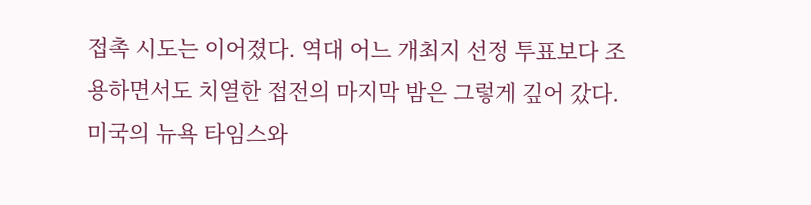접촉 시도는 이어졌다. 역대 어느 개최지 선정 투표보다 조용하면서도 치열한 접전의 마지막 밤은 그렇게 깊어 갔다. 미국의 뉴욕 타임스와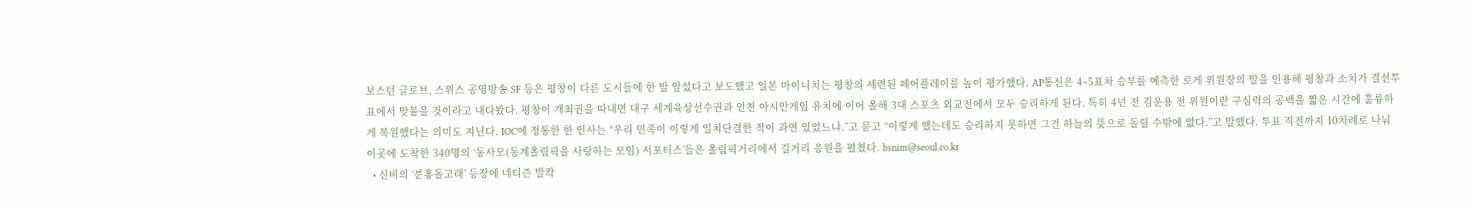보스턴 글로브, 스위스 공영방송 SF 등은 평창이 다른 도시들에 한 발 앞섰다고 보도했고 일본 마이니치는 평창의 세련된 페어플레이를 높이 평가했다. AP통신은 4∼5표차 승부를 예측한 로게 위원장의 말을 인용해 평창과 소치가 결선투표에서 맞붙을 것이라고 내다봤다. 평창이 개최권을 따내면 대구 세계육상선수권과 인천 아시안게임 유치에 이어 올해 3대 스포츠 외교전에서 모두 승리하게 된다. 특히 4년 전 김운용 전 위원이란 구심력의 공백을 짧은 시간에 훌륭하게 복원했다는 의미도 지닌다. IOC에 정통한 한 인사는 “우리 민족이 이렇게 일치단결한 적이 과연 있었느냐.”고 묻고 “이렇게 했는데도 승리하지 못하면 그건 하늘의 뜻으로 돌릴 수밖에 없다.”고 말했다. 투표 직전까지 10차례로 나눠 이곳에 도착한 340명의 ‘동사모(동계올림픽을 사랑하는 모임) 서포터스’들은 올림픽거리에서 길거리 응원을 펼쳤다. bsnim@seoul.co.kr
  • 신비의 ‘분홍돌고래’ 등장에 네티즌 발칵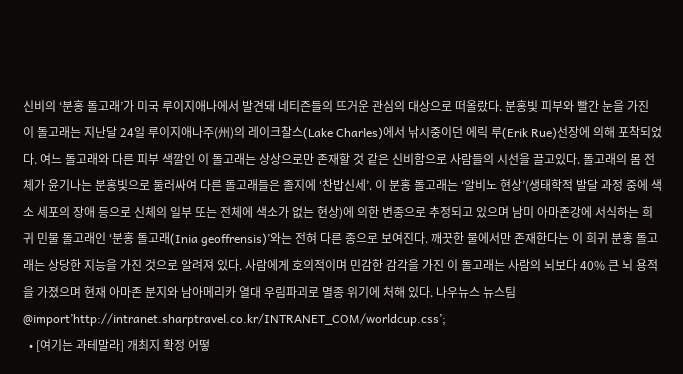신비의 ‘분홍 돌고래’가 미국 루이지애나에서 발견돼 네티즌들의 뜨거운 관심의 대상으로 떠올랐다. 분홍빛 피부와 빨간 눈을 가진 이 돌고래는 지난달 24일 루이지애나주(州)의 레이크찰스(Lake Charles)에서 낚시중이던 에릭 루(Erik Rue)선장에 의해 포착되었다. 여느 돌고래와 다른 피부 색깔인 이 돌고래는 상상으로만 존재할 것 같은 신비함으로 사람들의 시선을 끌고있다. 돌고래의 몸 전체가 윤기나는 분홍빛으로 둘러싸여 다른 돌고래들은 졸지에 ‘찬밥신세’. 이 분홍 돌고래는 ‘알비노 현상’(생태학적 발달 과정 중에 색소 세포의 장애 등으로 신체의 일부 또는 전체에 색소가 없는 현상)에 의한 변종으로 추정되고 있으며 남미 아마존강에 서식하는 희귀 민물 돌고래인 ‘분홍 돌고래(Inia geoffrensis)’와는 전혀 다른 종으로 보여진다. 깨끗한 물에서만 존재한다는 이 희귀 분홍 돌고래는 상당한 지능을 가진 것으로 알려져 있다. 사람에게 호의적이며 민감한 감각을 가진 이 돌고래는 사람의 뇌보다 40% 큰 뇌 용적을 가졌으며 현재 아마존 분지와 남아메리카 열대 우림파괴로 멸종 위기에 처해 있다. 나우뉴스 뉴스팀 @import’http://intranet.sharptravel.co.kr/INTRANET_COM/worldcup.css’;
  • [여기는 과테말라] 개최지 확정 어떻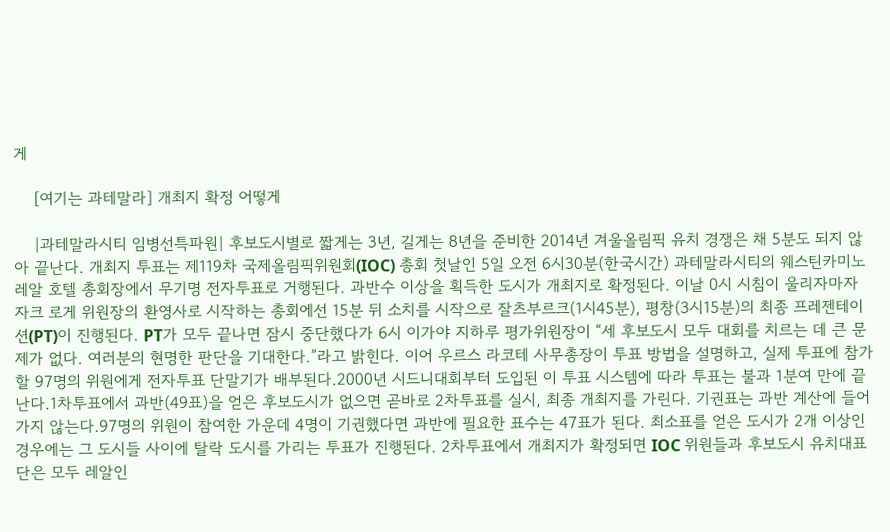게

    [여기는 과테말라] 개최지 확정 어떻게

    |과테말라시티 임병선특파원| 후보도시별로 짧게는 3년, 길게는 8년을 준비한 2014년 겨울올림픽 유치 경쟁은 채 5분도 되지 않아 끝난다. 개최지 투표는 제119차 국제올림픽위원회(IOC) 총회 첫날인 5일 오전 6시30분(한국시간) 과테말라시티의 웨스틴카미노레알 호텔 총회장에서 무기명 전자투표로 거행된다. 과반수 이상을 획득한 도시가 개최지로 확정된다. 이날 0시 시침이 울리자마자 자크 로게 위원장의 환영사로 시작하는 총회에선 15분 뒤 소치를 시작으로 잘츠부르크(1시45분), 평창(3시15분)의 최종 프레젠테이션(PT)이 진행된다. PT가 모두 끝나면 잠시 중단했다가 6시 이가야 지하루 평가위원장이 “세 후보도시 모두 대회를 치르는 데 큰 문제가 없다. 여러분의 현명한 판단을 기대한다.”라고 밝힌다. 이어 우르스 라코테 사무총장이 투표 방법을 설명하고, 실제 투표에 참가할 97명의 위원에게 전자투표 단말기가 배부된다.2000년 시드니대회부터 도입된 이 투표 시스템에 따라 투표는 불과 1분여 만에 끝난다.1차투표에서 과반(49표)을 얻은 후보도시가 없으면 곧바로 2차투표를 실시, 최종 개최지를 가린다. 기권표는 과반 계산에 들어가지 않는다.97명의 위원이 참여한 가운데 4명이 기권했다면 과반에 필요한 표수는 47표가 된다. 최소표를 얻은 도시가 2개 이상인 경우에는 그 도시들 사이에 탈락 도시를 가리는 투표가 진행된다. 2차투표에서 개최지가 확정되면 IOC 위원들과 후보도시 유치대표단은 모두 레알인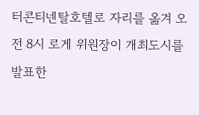터콘티넨탈호텔로 자리를 옮겨 오전 8시 로게 위원장이 개최도시를 발표한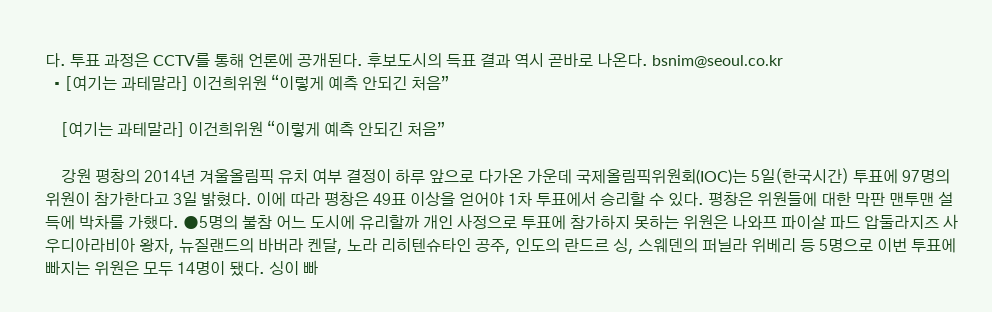다. 투표 과정은 CCTV를 통해 언론에 공개된다. 후보도시의 득표 결과 역시 곧바로 나온다. bsnim@seoul.co.kr
  • [여기는 과테말라] 이건희위원 “이렇게 예측 안되긴 처음”

    [여기는 과테말라] 이건희위원 “이렇게 예측 안되긴 처음”

    강원 평창의 2014년 겨울올림픽 유치 여부 결정이 하루 앞으로 다가온 가운데 국제올림픽위원회(IOC)는 5일(한국시간) 투표에 97명의 위원이 참가한다고 3일 밝혔다. 이에 따라 평창은 49표 이상을 얻어야 1차 투표에서 승리할 수 있다. 평창은 위원들에 대한 막판 맨투맨 설득에 박차를 가했다. ●5명의 불참 어느 도시에 유리할까 개인 사정으로 투표에 참가하지 못하는 위원은 나와프 파이살 파드 압둘라지즈 사우디아라비아 왕자, 뉴질랜드의 바버라 켄달, 노라 리히텐슈타인 공주, 인도의 란드르 싱, 스웨덴의 퍼닐라 위베리 등 5명으로 이번 투표에 빠지는 위원은 모두 14명이 됐다. 싱이 빠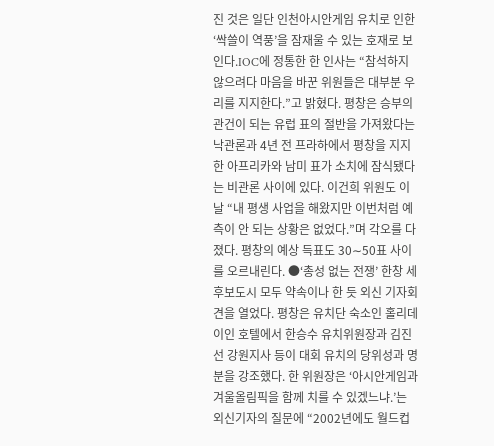진 것은 일단 인천아시안게임 유치로 인한 ‘싹쓸이 역풍’을 잠재울 수 있는 호재로 보인다.IOC에 정통한 한 인사는 “참석하지 않으려다 마음을 바꾼 위원들은 대부분 우리를 지지한다.”고 밝혔다. 평창은 승부의 관건이 되는 유럽 표의 절반을 가져왔다는 낙관론과 4년 전 프라하에서 평창을 지지한 아프리카와 남미 표가 소치에 잠식됐다는 비관론 사이에 있다. 이건희 위원도 이날 “내 평생 사업을 해왔지만 이번처럼 예측이 안 되는 상황은 없었다.”며 각오를 다졌다. 평창의 예상 득표도 30∼50표 사이를 오르내린다. ●‘총성 없는 전쟁’ 한창 세 후보도시 모두 약속이나 한 듯 외신 기자회견을 열었다. 평창은 유치단 숙소인 홀리데이인 호텔에서 한승수 유치위원장과 김진선 강원지사 등이 대회 유치의 당위성과 명분을 강조했다. 한 위원장은 ‘아시안게임과 겨울올림픽을 함께 치를 수 있겠느냐.’는 외신기자의 질문에 “2002년에도 월드컵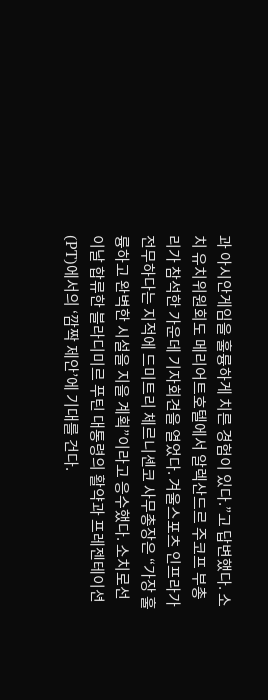과 아시안게임을 훌륭하게 치른 경험이 있다.”고 답변했다. 소치 유치위원회도 메리어트호텔에서 알렉산드르 주코프 부총리가 참석한 가운데 기자회견을 열었다. 겨울스포츠 인프라가 전무하다는 지적에 드미트리 체르니셴코 사무총장은 “가장 훌륭하고 완벽한 시설을 지을 계획”이라고 응수했다. 소치로선 이날 합류한 블라디미르 푸틴 대통령의 활약과 프레젠테이션(PT)에서의 ‘깜짝 제안’에 기대를 건다.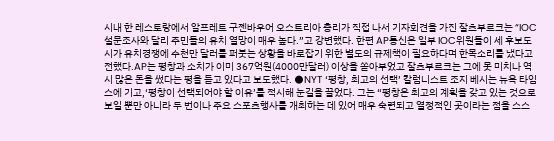시내 한 레스토랑에서 알프레트 구젠바우어 오스트리아 총리가 직접 나서 기자회견을 가진 잘츠부르크는 “IOC 설문조사와 달리 주민들의 유치 열망이 매우 높다.”고 강변했다. 한편 AP통신은 일부 IOC위원들이 세 후보도시가 유치경쟁에 수천만 달러를 퍼붓는 상황을 바로잡기 위한 별도의 규제책이 필요하다며 한목소리를 냈다고 전했다.AP는 평창과 소치가 이미 367억원(4000만달러) 이상을 쏟아부었고 잘츠부르크는 그에 못 미치나 역시 많은 돈을 썼다는 평을 듣고 있다고 보도했다. ●NYT ‘평창, 최고의 선택’ 칼럼니스트 조지 베시는 뉴욕 타임스에 기고,‘평창이 선택되어야 할 이유’를 적시해 눈길을 끌었다. 그는 “평창은 최고의 계획을 갖고 있는 것으로 보일 뿐만 아니라 두 번이나 주요 스포츠행사를 개최하는 데 있어 매우 숙련되고 열정적인 곳이라는 점을 스스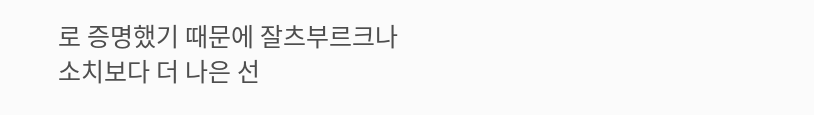로 증명했기 때문에 잘츠부르크나 소치보다 더 나은 선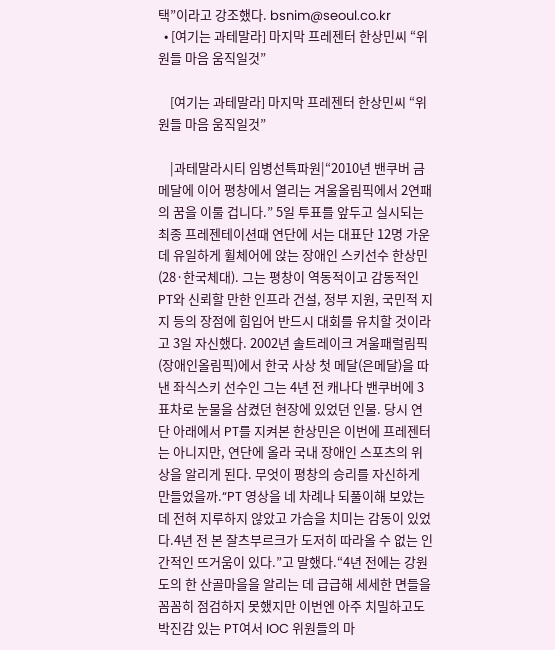택”이라고 강조했다. bsnim@seoul.co.kr
  • [여기는 과테말라] 마지막 프레젠터 한상민씨 “위원들 마음 움직일것”

    [여기는 과테말라] 마지막 프레젠터 한상민씨 “위원들 마음 움직일것”

    |과테말라시티 임병선특파원|“2010년 밴쿠버 금메달에 이어 평창에서 열리는 겨울올림픽에서 2연패의 꿈을 이룰 겁니다.” 5일 투표를 앞두고 실시되는 최종 프레젠테이션때 연단에 서는 대표단 12명 가운데 유일하게 휠체어에 앉는 장애인 스키선수 한상민(28·한국체대). 그는 평창이 역동적이고 감동적인 PT와 신뢰할 만한 인프라 건설, 정부 지원, 국민적 지지 등의 장점에 힘입어 반드시 대회를 유치할 것이라고 3일 자신했다. 2002년 솔트레이크 겨울패럴림픽(장애인올림픽)에서 한국 사상 첫 메달(은메달)을 따낸 좌식스키 선수인 그는 4년 전 캐나다 밴쿠버에 3표차로 눈물을 삼켰던 현장에 있었던 인물. 당시 연단 아래에서 PT를 지켜본 한상민은 이번에 프레젠터는 아니지만, 연단에 올라 국내 장애인 스포츠의 위상을 알리게 된다. 무엇이 평창의 승리를 자신하게 만들었을까.“PT 영상을 네 차례나 되풀이해 보았는데 전혀 지루하지 않았고 가슴을 치미는 감동이 있었다.4년 전 본 잘츠부르크가 도저히 따라올 수 없는 인간적인 뜨거움이 있다.”고 말했다.“4년 전에는 강원도의 한 산골마을을 알리는 데 급급해 세세한 면들을 꼼꼼히 점검하지 못했지만 이번엔 아주 치밀하고도 박진감 있는 PT여서 IOC 위원들의 마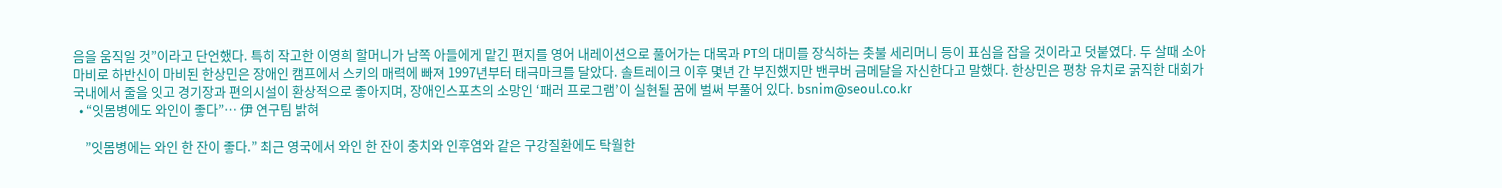음을 움직일 것”이라고 단언했다. 특히 작고한 이영희 할머니가 남쪽 아들에게 맡긴 편지를 영어 내레이션으로 풀어가는 대목과 PT의 대미를 장식하는 촛불 세리머니 등이 표심을 잡을 것이라고 덧붙였다. 두 살때 소아마비로 하반신이 마비된 한상민은 장애인 캠프에서 스키의 매력에 빠져 1997년부터 태극마크를 달았다. 솔트레이크 이후 몇년 간 부진했지만 밴쿠버 금메달을 자신한다고 말했다. 한상민은 평창 유치로 굵직한 대회가 국내에서 줄을 잇고 경기장과 편의시설이 환상적으로 좋아지며, 장애인스포츠의 소망인 ‘패러 프로그램’이 실현될 꿈에 벌써 부풀어 있다. bsnim@seoul.co.kr
  • “잇몸병에도 와인이 좋다”… 伊 연구팀 밝혀

    ”잇몸병에는 와인 한 잔이 좋다.” 최근 영국에서 와인 한 잔이 충치와 인후염와 같은 구강질환에도 탁월한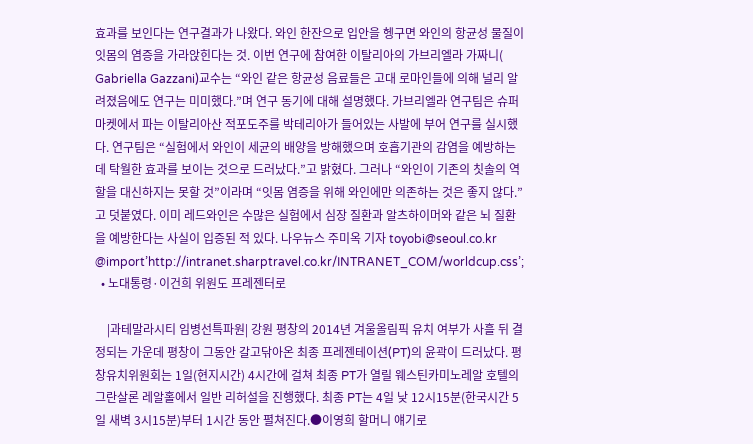효과를 보인다는 연구결과가 나왔다. 와인 한잔으로 입안을 헹구면 와인의 항균성 물질이 잇몸의 염증을 가라앉힌다는 것. 이번 연구에 참여한 이탈리아의 가브리엘라 가짜니( Gabriella Gazzani)교수는 “와인 같은 항균성 음료들은 고대 로마인들에 의해 널리 알려졌음에도 연구는 미미했다.”며 연구 동기에 대해 설명했다. 가브리엘라 연구팀은 슈퍼마켓에서 파는 이탈리아산 적포도주를 박테리아가 들어있는 사발에 부어 연구를 실시했다. 연구팀은 “실험에서 와인이 세균의 배양을 방해했으며 호흡기관의 감염을 예방하는데 탁월한 효과를 보이는 것으로 드러났다.”고 밝혔다. 그러나 “와인이 기존의 칫솔의 역할을 대신하지는 못할 것”이라며 “잇몸 염증을 위해 와인에만 의존하는 것은 좋지 않다.”고 덧붙였다. 이미 레드와인은 수많은 실험에서 심장 질환과 알츠하이머와 같은 뇌 질환을 예방한다는 사실이 입증된 적 있다. 나우뉴스 주미옥 기자 toyobi@seoul.co.kr @import’http://intranet.sharptravel.co.kr/INTRANET_COM/worldcup.css’;
  • 노대통령·이건희 위원도 프레젠터로

    |과테말라시티 임병선특파원| 강원 평창의 2014년 겨울올림픽 유치 여부가 사흘 뒤 결정되는 가운데 평창이 그동안 갈고닦아온 최종 프레젠테이션(PT)의 윤곽이 드러났다. 평창유치위원회는 1일(현지시간) 4시간에 걸쳐 최종 PT가 열릴 웨스틴카미노레알 호텔의 그란살론 레알홀에서 일반 리허설을 진행했다. 최종 PT는 4일 낮 12시15분(한국시간 5일 새벽 3시15분)부터 1시간 동안 펼쳐진다.●이영희 할머니 얘기로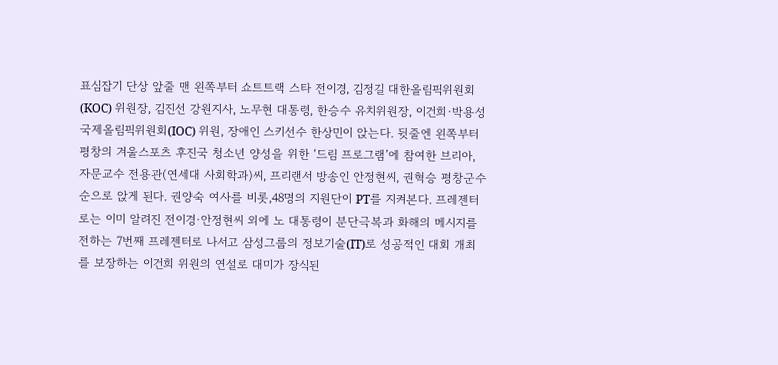표심잡기 단상 앞줄 맨 왼쪽부터 쇼트트랙 스타 전이경, 김정길 대한올림픽위원회(KOC) 위원장, 김진선 강원지사, 노무현 대통령, 한승수 유치위원장, 이건희·박용성 국제올림픽위원회(IOC) 위원, 장애인 스키선수 한상민이 앉는다. 뒷줄엔 왼쪽부터 평창의 겨울스포츠 후진국 청소년 양성을 위한 ‘드림 프로그램’에 참여한 브리아, 자문교수 전용관(연세대 사회학과)씨, 프리랜서 방송인 안정현씨, 권혁승 평창군수 순으로 앉게 된다. 권양숙 여사를 비롯,48명의 지원단이 PT를 지켜본다. 프레젠터로는 이미 알려진 전이경·안정현씨 외에 노 대통령이 분단극복과 화해의 메시지를 전하는 7번째 프레젠터로 나서고 삼성그룹의 정보기술(IT)로 성공적인 대회 개최를 보장하는 이건희 위원의 연설로 대미가 장식된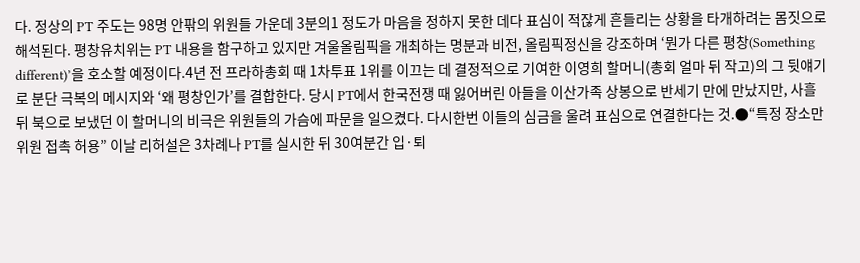다. 정상의 PT 주도는 98명 안팎의 위원들 가운데 3분의1 정도가 마음을 정하지 못한 데다 표심이 적잖게 흔들리는 상황을 타개하려는 몸짓으로 해석된다. 평창유치위는 PT 내용을 함구하고 있지만 겨울올림픽을 개최하는 명분과 비전, 올림픽정신을 강조하며 ‘뭔가 다른 평창(Something different)’을 호소할 예정이다.4년 전 프라하총회 때 1차투표 1위를 이끄는 데 결정적으로 기여한 이영희 할머니(총회 얼마 뒤 작고)의 그 뒷얘기로 분단 극복의 메시지와 ‘왜 평창인가’를 결합한다. 당시 PT에서 한국전쟁 때 잃어버린 아들을 이산가족 상봉으로 반세기 만에 만났지만, 사흘 뒤 북으로 보냈던 이 할머니의 비극은 위원들의 가슴에 파문을 일으켰다. 다시한번 이들의 심금을 울려 표심으로 연결한다는 것.●“특정 장소만 위원 접촉 허용” 이날 리허설은 3차례나 PT를 실시한 뒤 30여분간 입·퇴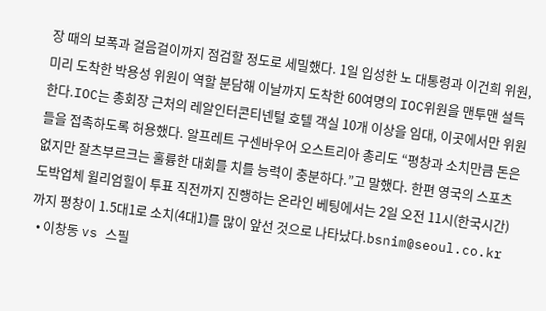장 때의 보폭과 걸음걸이까지 점검할 정도로 세밀했다. 1일 입성한 노 대통령과 이건희 위원, 미리 도착한 박용성 위원이 역할 분담해 이날까지 도착한 60여명의 IOC위원을 맨투맨 설득한다.IOC는 총회장 근처의 레알인터콘티넨털 호텔 객실 10개 이상을 임대, 이곳에서만 위원들을 접촉하도록 허용했다. 알프레트 구센바우어 오스트리아 총리도 “평창과 소치만큼 돈은 없지만 잘츠부르크는 훌륭한 대회를 치를 능력이 충분하다.”고 말했다. 한편 영국의 스포츠 도박업체 윌리엄힐이 투표 직전까지 진행하는 온라인 베팅에서는 2일 오전 11시(한국시간)까지 평창이 1.5대1로 소치(4대1)를 많이 앞선 것으로 나타났다.bsnim@seoul.co.kr
  • 이창동 vs 스필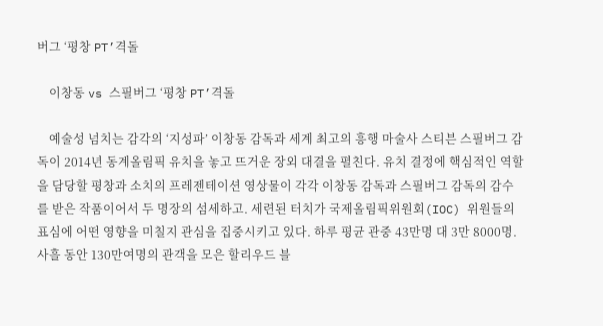버그 ‘평창 PT’격돌

    이창동 vs 스필버그 ‘평창 PT’격돌

    예술성 넘치는 감각의 ‘지성파’ 이창동 감독과 세계 최고의 흥행 마술사 스티븐 스필버그 감독이 2014년 동계올림픽 유치을 놓고 뜨거운 장외 대결을 펼친다. 유치 결정에 핵심적인 역할을 담당할 평창과 소치의 프레젠테이션 영상물이 각각 이창동 감독과 스필버그 감독의 감수를 받은 작품이어서 두 명장의 섬세하고. 세련된 터치가 국제올림픽위원회(IOC) 위원들의 표심에 어떤 영향을 미칠지 관심을 집중시키고 있다. 하루 평균 관중 43만명 대 3만 8000명. 사흘 동안 130만여명의 관객을 모은 할리우드 블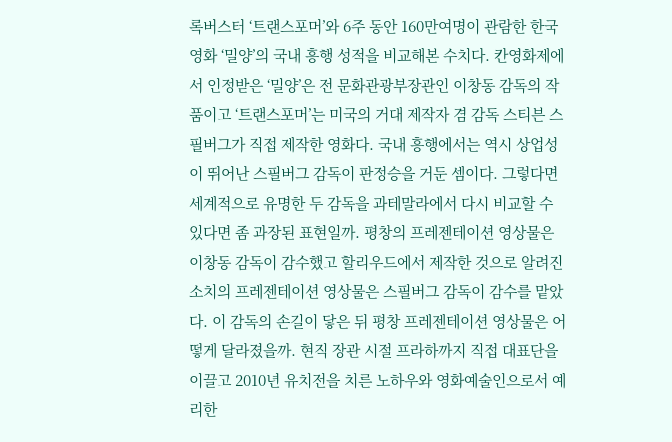록버스터 ‘트랜스포머’와 6주 동안 160만여명이 관람한 한국영화 ‘밀양’의 국내 흥행 성적을 비교해본 수치다. 칸영화제에서 인정받은 ‘밀양’은 전 문화관광부장관인 이창동 감독의 작품이고 ‘트랜스포머’는 미국의 거대 제작자 겸 감독 스티븐 스필버그가 직접 제작한 영화다. 국내 흥행에서는 역시 상업성이 뛰어난 스필버그 감독이 판정승을 거둔 셈이다. 그렇다면 세계적으로 유명한 두 감독을 과테말라에서 다시 비교할 수 있다면 좀 과장된 표현일까. 평창의 프레젠테이션 영상물은 이창동 감독이 감수했고 할리우드에서 제작한 것으로 알려진 소치의 프레젠테이션 영상물은 스필버그 감독이 감수를 맡았다. 이 감독의 손길이 닿은 뒤 평창 프레젠테이션 영상물은 어떻게 달라졌을까. 현직 장관 시절 프라하까지 직접 대표단을 이끌고 2010년 유치전을 치른 노하우와 영화예술인으로서 예리한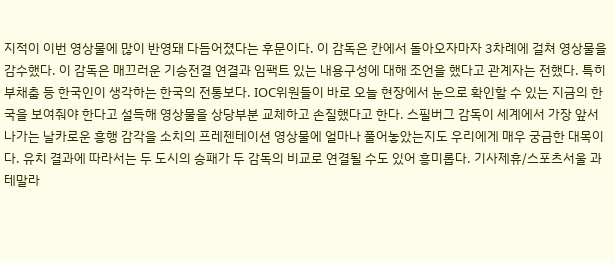지적이 이번 영상물에 많이 반영돼 다듬어졌다는 후문이다. 이 감독은 칸에서 돌아오자마자 3차례에 걸쳐 영상물을 감수했다. 이 감독은 매끄러운 기승전결 연결과 임팩트 있는 내용구성에 대해 조언을 했다고 관계자는 전했다. 특히 부채춤 등 한국인이 생각하는 한국의 전통보다. IOC위원들이 바로 오늘 현장에서 눈으로 확인할 수 있는 지금의 한국을 보여줘야 한다고 설득해 영상물을 상당부분 교체하고 손질했다고 한다. 스필버그 감독이 세계에서 가장 앞서 나가는 날카로운 흥행 감각을 소치의 프레젠테이션 영상물에 얼마나 풀어놓았는지도 우리에게 매우 궁금한 대목이다. 유치 결과에 따라서는 두 도시의 승패가 두 감독의 비교로 연결될 수도 있어 흥미롭다. 기사제휴/스포츠서울 과테말라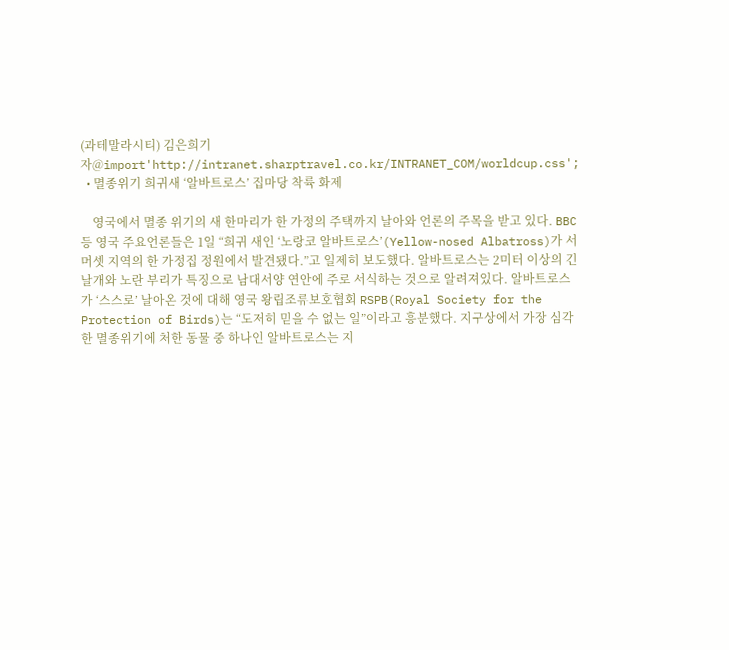(과테말라시티) 김은희기자@import'http://intranet.sharptravel.co.kr/INTRANET_COM/worldcup.css';
  • 멸종위기 희귀새 ‘알바트로스’ 집마당 착륙 화제

    영국에서 멸종 위기의 새 한마리가 한 가정의 주택까지 날아와 언론의 주목을 받고 있다. BBC등 영국 주요언론들은 1일 “희귀 새인 ‘노랑코 알바트로스’(Yellow-nosed Albatross)가 서머셋 지역의 한 가정집 정원에서 발견됐다.”고 일제히 보도했다. 알바트로스는 2미터 이상의 긴 날개와 노란 부리가 특징으로 남대서양 연안에 주로 서식하는 것으로 알려져있다. 알바트로스가 ‘스스로’ 날아온 것에 대해 영국 왕립조류보호협회 RSPB(Royal Society for the Protection of Birds)는 “도저히 믿을 수 없는 일”이라고 흥분했다. 지구상에서 가장 심각한 멸종위기에 처한 동물 중 하나인 알바트로스는 지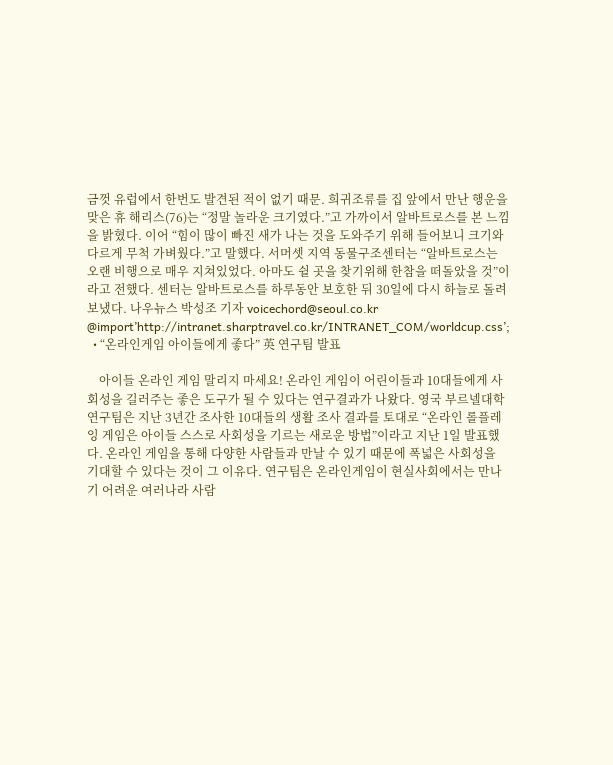금껏 유럽에서 한번도 발견된 적이 없기 때문. 희귀조류를 집 앞에서 만난 행운을 맞은 휴 해리스(76)는 “정말 놀라운 크기였다.”고 가까이서 알바트로스를 본 느낌을 밝혔다. 이어 “힘이 많이 빠진 새가 나는 것을 도와주기 위해 들어보니 크기와 다르게 무척 가벼웠다.”고 말했다. 서머셋 지역 동물구조센터는 “알바트로스는 오랜 비행으로 매우 지쳐있었다. 아마도 쉴 곳을 찾기위해 한참을 떠돌았을 것”이라고 전했다. 센터는 알바트로스를 하루동안 보호한 뒤 30일에 다시 하늘로 돌려보냈다. 나우뉴스 박성조 기자 voicechord@seoul.co.kr @import’http://intranet.sharptravel.co.kr/INTRANET_COM/worldcup.css’;
  • “온라인게임 아이들에게 좋다” 英 연구팀 발표

    아이들 온라인 게임 말리지 마세요! 온라인 게임이 어린이들과 10대들에게 사회성을 길러주는 좋은 도구가 될 수 있다는 연구결과가 나왔다. 영국 부르넬대학 연구팀은 지난 3년간 조사한 10대들의 생활 조사 결과를 토대로 “온라인 롤플레잉 게임은 아이들 스스로 사회성을 기르는 새로운 방법”이라고 지난 1일 발표했다. 온라인 게임을 통해 다양한 사람들과 만날 수 있기 때문에 폭넓은 사회성을 기대할 수 있다는 것이 그 이유다. 연구팀은 온라인게임이 현실사회에서는 만나기 어려운 여러나라 사람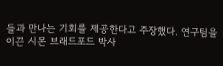들과 만나는 기회를 제공한다고 주장했다. 연구팀을 이끈 시몬 브래드포드 박사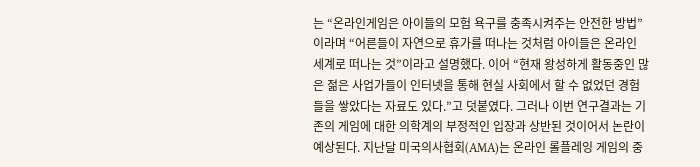는 “온라인게임은 아이들의 모험 욕구를 충족시켜주는 안전한 방법”이라며 “어른들이 자연으로 휴가를 떠나는 것처럼 아이들은 온라인 세계로 떠나는 것”이라고 설명했다. 이어 “현재 왕성하게 활동중인 많은 젊은 사업가들이 인터넷을 통해 현실 사회에서 할 수 없었던 경험들을 쌓았다는 자료도 있다.”고 덧붙였다. 그러나 이번 연구결과는 기존의 게임에 대한 의학계의 부정적인 입장과 상반된 것이어서 논란이 예상된다. 지난달 미국의사협회(AMA)는 온라인 롤플레잉 게임의 중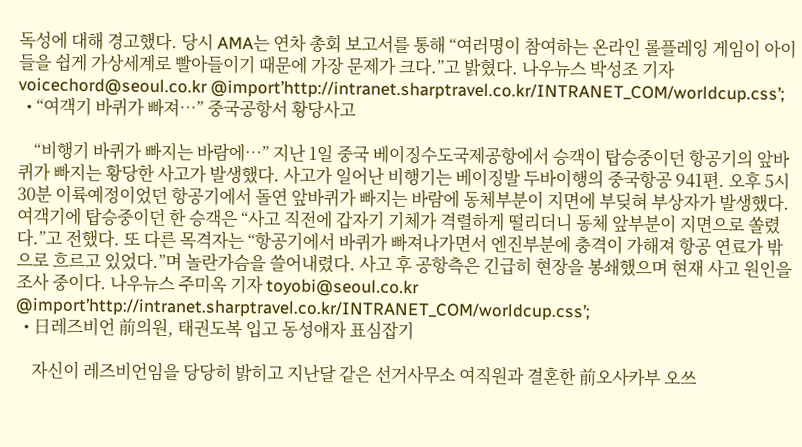독성에 대해 경고했다. 당시 AMA는 연차 총회 보고서를 통해 “여러명이 참여하는 온라인 롤플레잉 게임이 아이들을 쉽게 가상세계로 빨아들이기 때문에 가장 문제가 크다.”고 밝혔다. 나우뉴스 박성조 기자 voicechord@seoul.co.kr @import’http://intranet.sharptravel.co.kr/INTRANET_COM/worldcup.css’;
  • “여객기 바퀴가 빠져…” 중국공항서 황당사고

    “비행기 바퀴가 빠지는 바람에…” 지난 1일 중국 베이징수도국제공항에서 승객이 탑승중이던 항공기의 앞바퀴가 빠지는 황당한 사고가 발생했다. 사고가 일어난 비행기는 베이징발 두바이행의 중국항공 941편. 오후 5시 30분 이륙예정이었던 항공기에서 돌연 앞바퀴가 빠지는 바람에 동체부분이 지면에 부딪혀 부상자가 발생했다. 여객기에 탑승중이던 한 승객은 “사고 직전에 갑자기 기체가 격렬하게 떨리더니 동체 앞부분이 지면으로 쏠렸다.”고 전했다. 또 다른 목격자는 “항공기에서 바퀴가 빠져나가면서 엔진부분에 충격이 가해져 항공 연료가 밖으로 흐르고 있었다.”며 놀란가슴을 쓸어내렸다. 사고 후 공항측은 긴급히 현장을 봉쇄했으며 현재 사고 원인을 조사 중이다. 나우뉴스 주미옥 기자 toyobi@seoul.co.kr @import’http://intranet.sharptravel.co.kr/INTRANET_COM/worldcup.css’;
  • 日레즈비언 前의원, 태권도복 입고 동성애자 표심잡기

    자신이 레즈비언임을 당당히 밝히고 지난달 같은 선거사무소 여직원과 결혼한 前오사카부 오쓰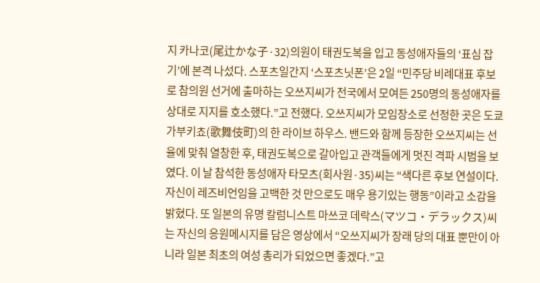지 카나코(尾辻かな子·32)의원이 태권도복을 입고 동성애자들의 ‘표심 잡기’에 본격 나섰다. 스포츠일간지 ‘스포츠닛폰’은 2일 “민주당 비례대표 후보로 참의원 선거에 출마하는 오쓰지씨가 전국에서 모여든 250명의 동성애자를 상대로 지지를 호소했다.”고 전했다. 오쓰지씨가 모임장소로 선정한 곳은 도쿄 가부키쵸(歌舞伎町)의 한 라이브 하우스. 밴드와 함께 등장한 오쓰지씨는 선율에 맞춰 열창한 후, 태권도복으로 갈아입고 관객들에게 멋진 격파 시범을 보였다. 이 날 참석한 동성애자 타모츠(회사원·35)씨는 “색다른 후보 연설이다. 자신이 레즈비언임을 고백한 것 만으로도 매우 용기있는 행동”이라고 소감을 밝혔다. 또 일본의 유명 칼럼니스트 마쓰코 데락스(マツコ・デラックス)씨는 자신의 응원메시지를 담은 영상에서 “오쓰지씨가 장래 당의 대표 뿐만이 아니라 일본 최초의 여성 총리가 되었으면 좋겠다.”고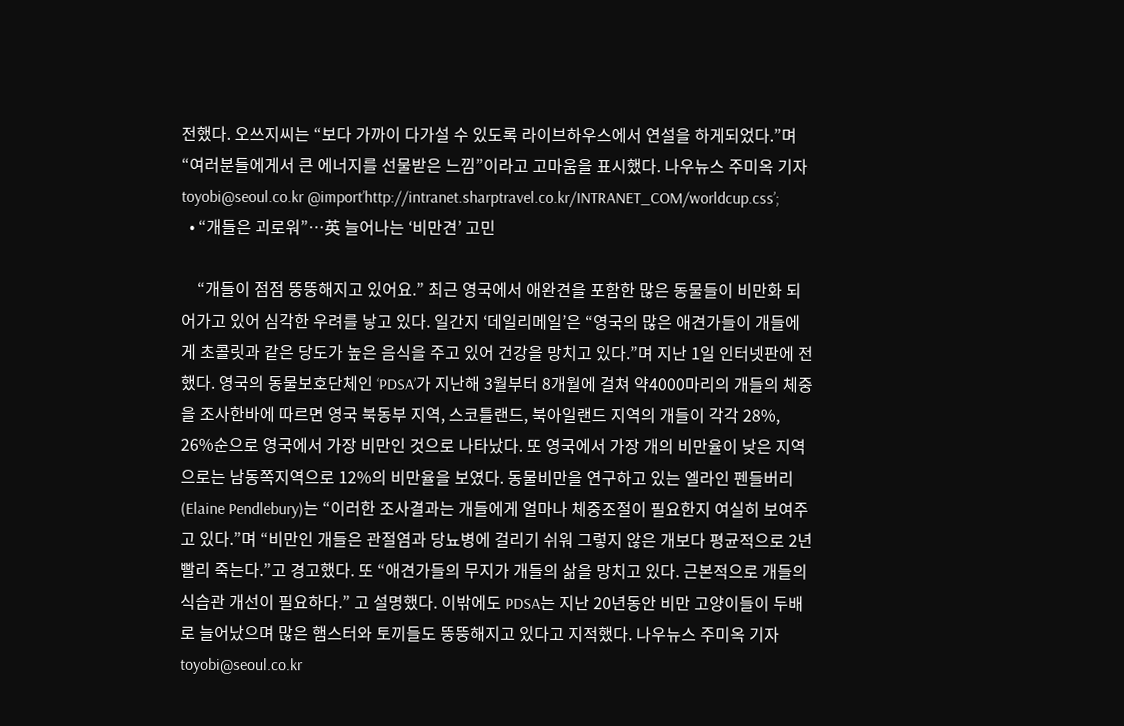전했다. 오쓰지씨는 “보다 가까이 다가설 수 있도록 라이브하우스에서 연설을 하게되었다.”며 “여러분들에게서 큰 에너지를 선물받은 느낌”이라고 고마움을 표시했다. 나우뉴스 주미옥 기자 toyobi@seoul.co.kr @import’http://intranet.sharptravel.co.kr/INTRANET_COM/worldcup.css’;
  • “개들은 괴로워”…英 늘어나는 ‘비만견’ 고민

    “개들이 점점 뚱뚱해지고 있어요.” 최근 영국에서 애완견을 포함한 많은 동물들이 비만화 되어가고 있어 심각한 우려를 낳고 있다. 일간지 ‘데일리메일’은 “영국의 많은 애견가들이 개들에게 초콜릿과 같은 당도가 높은 음식을 주고 있어 건강을 망치고 있다.”며 지난 1일 인터넷판에 전했다. 영국의 동물보호단체인 ‘PDSA’가 지난해 3월부터 8개월에 걸쳐 약4000마리의 개들의 체중을 조사한바에 따르면 영국 북동부 지역, 스코틀랜드, 북아일랜드 지역의 개들이 각각 28%, 26%순으로 영국에서 가장 비만인 것으로 나타났다. 또 영국에서 가장 개의 비만율이 낮은 지역으로는 남동쪽지역으로 12%의 비만율을 보였다. 동물비만을 연구하고 있는 엘라인 펜들버리(Elaine Pendlebury)는 “이러한 조사결과는 개들에게 얼마나 체중조절이 필요한지 여실히 보여주고 있다.”며 “비만인 개들은 관절염과 당뇨병에 걸리기 쉬워 그렇지 않은 개보다 평균적으로 2년 빨리 죽는다.”고 경고했다. 또 “애견가들의 무지가 개들의 삶을 망치고 있다. 근본적으로 개들의 식습관 개선이 필요하다.” 고 설명했다. 이밖에도 PDSA는 지난 20년동안 비만 고양이들이 두배로 늘어났으며 많은 햄스터와 토끼들도 뚱뚱해지고 있다고 지적했다. 나우뉴스 주미옥 기자 toyobi@seoul.co.kr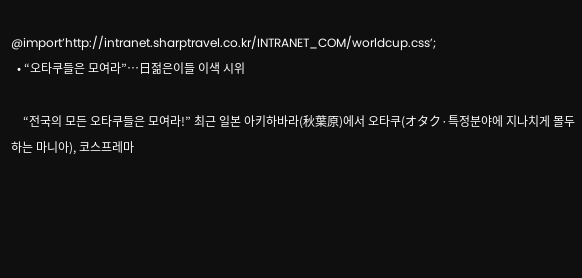@import’http://intranet.sharptravel.co.kr/INTRANET_COM/worldcup.css’;
  • “오타쿠들은 모여라”…日젊은이들 이색 시위

    “전국의 모든 오타쿠들은 모여라!” 최근 일본 아키하바라(秋葉原)에서 오타쿠(オタク·특정분야에 지나치게 몰두하는 마니아), 코스프레마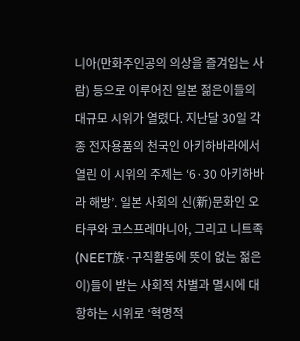니아(만화주인공의 의상을 즐겨입는 사람) 등으로 이루어진 일본 젊은이들의 대규모 시위가 열렸다. 지난달 30일 각종 전자용품의 천국인 아키하바라에서 열린 이 시위의 주제는 ‘6·30 아키하바라 해방’. 일본 사회의 신(新)문화인 오타쿠와 코스프레마니아, 그리고 니트족(NEET族·구직활동에 뜻이 없는 젊은이)들이 받는 사회적 차별과 멸시에 대항하는 시위로 ‘혁명적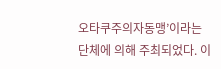오타쿠주의자동맹’이라는 단체에 의해 주최되었다. 이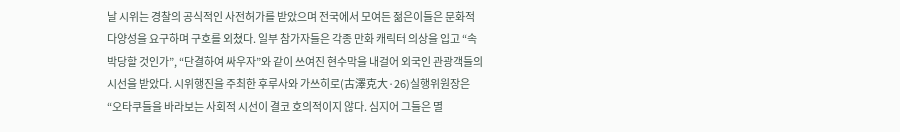날 시위는 경찰의 공식적인 사전허가를 받았으며 전국에서 모여든 젊은이들은 문화적 다양성을 요구하며 구호를 외쳤다. 일부 참가자들은 각종 만화 캐릭터 의상을 입고 “속박당할 것인가”, “단결하여 싸우자”와 같이 쓰여진 현수막을 내걸어 외국인 관광객들의 시선을 받았다. 시위행진을 주최한 후루사와 가쓰히로(古澤克大·26)실행위원장은 “오타쿠들을 바라보는 사회적 시선이 결코 호의적이지 않다. 심지어 그들은 멸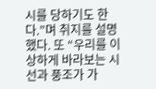시를 당하기도 한다.”며 취지를 설명했다. 또 “우리를 이상하게 바라보는 시선과 풍조가 가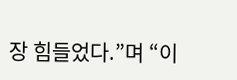장 힘들었다.”며 “이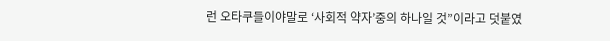런 오타쿠들이야말로 ‘사회적 약자’중의 하나일 것”이라고 덧붙였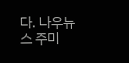다. 나우뉴스 주미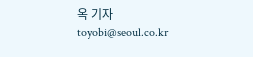옥 기자 toyobi@seoul.co.kr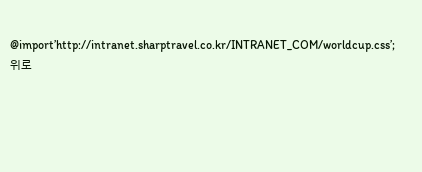@import’http://intranet.sharptravel.co.kr/INTRANET_COM/worldcup.css’;
위로